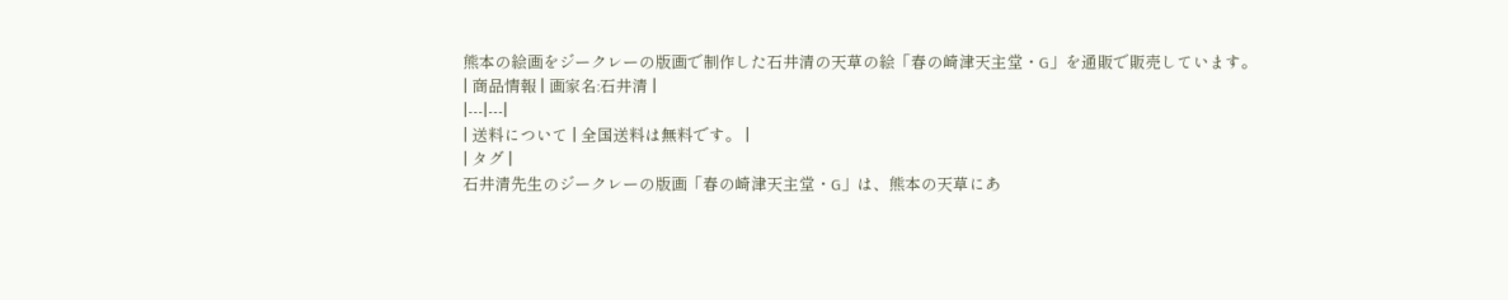熊本の絵画をジークレーの版画で制作した石井清の天草の絵「春の崎津天主堂・G」を通販で販売しています。
| 商品情報 | 画家名:石井清 |
|---|---|
| 送料について | 全国送料は無料です。 |
| タグ |
石井清先生のジークレーの版画「春の崎津天主堂・G」は、熊本の天草にあ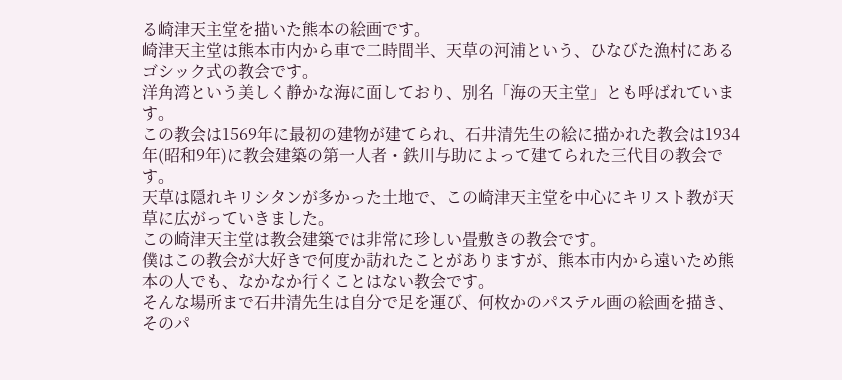る崎津天主堂を描いた熊本の絵画です。
崎津天主堂は熊本市内から車で二時間半、天草の河浦という、ひなびた漁村にあるゴシック式の教会です。
洋角湾という美しく静かな海に面しており、別名「海の天主堂」とも呼ばれています。
この教会は1569年に最初の建物が建てられ、石井清先生の絵に描かれた教会は1934年(昭和9年)に教会建築の第一人者・鉄川与助によって建てられた三代目の教会です。
天草は隠れキリシタンが多かった土地で、この崎津天主堂を中心にキリスト教が天草に広がっていきました。
この崎津天主堂は教会建築では非常に珍しい畳敷きの教会です。
僕はこの教会が大好きで何度か訪れたことがありますが、熊本市内から遠いため熊本の人でも、なかなか行くことはない教会です。
そんな場所まで石井清先生は自分で足を運び、何枚かのパステル画の絵画を描き、そのパ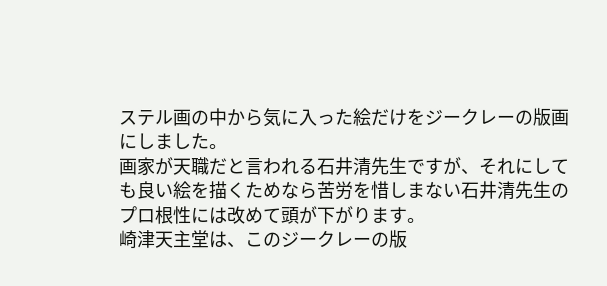ステル画の中から気に入った絵だけをジークレーの版画にしました。
画家が天職だと言われる石井清先生ですが、それにしても良い絵を描くためなら苦労を惜しまない石井清先生のプロ根性には改めて頭が下がります。
崎津天主堂は、このジークレーの版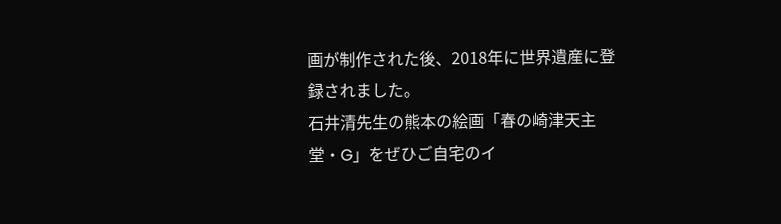画が制作された後、2018年に世界遺産に登録されました。
石井清先生の熊本の絵画「春の崎津天主堂・G」をぜひご自宅のイ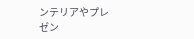ンテリアやプレゼン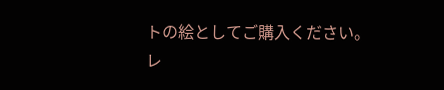トの絵としてご購入ください。
レ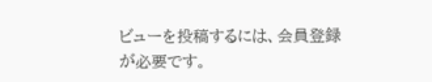ビューを投稿するには、会員登録が必要です。